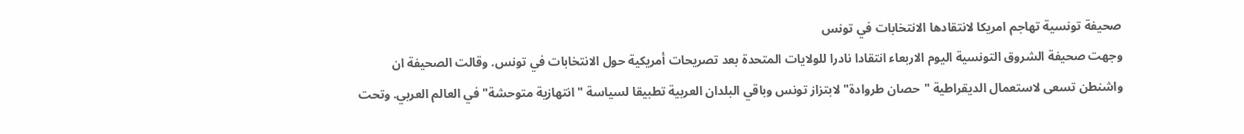صحيفة تونسية تهاجم امريكا لانتقادها الانتخابات في تونس
وجهت صحيفة الشروق التونسية اليوم الاربعاء انتقادا نادرا للولايات المتحدة بعد تصريحات أمريكية حول الانتخابات في تونس. وقالت الصحيفة ان واشنطن تسعى لاستعمال الديقراطية "حصان طروادة" لابتزاز تونس وباقي البلدان العربية تطبيقا لسياسة "انتهازية متوحشة" في العالم العربي. وتحت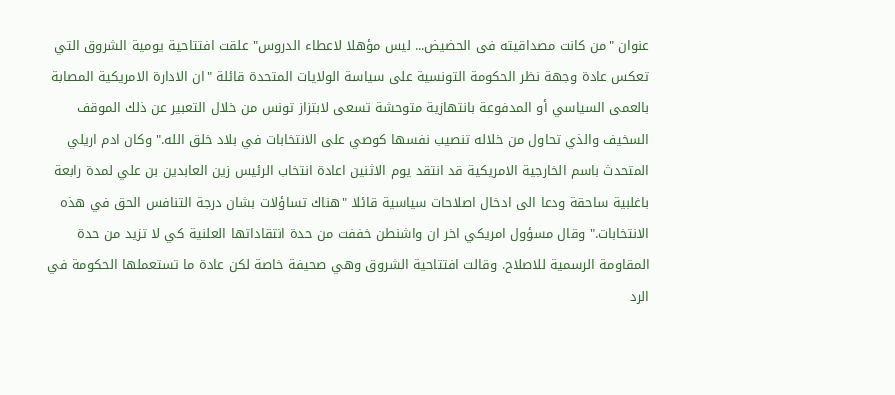عنوان "من كانت مصداقيته فى الحضيض... ليس مؤهلا لاعطاء الدروس" علقت افتتاحية يومية الشروق التي تعكس عادة وجهة نظر الحكومة التونسية على سياسة الولايات المتحدة قائلة "ان الادارة الامريكية المصابة بالعمى السياسي أو المدفوعة بانتهازية متوحشة تسعى لابتزاز تونس من خلال التعبير عن ذلك الموقف السخيف والذي تحاول من خلاله تنصيب نفسها كوصي على الانتخابات في بلاد خلق الله." وكان ادم اريلي المتحدث باسم الخارجية الامريكية قد انتقد يوم الاثنين اعادة انتخاب الرئيس زين العابدين بن علي لمدة رابعة باغلبية ساحقة ودعا الى ادخال اصلاحات سياسية قائلا "هناك تساؤلات بشان درجة التنافس الحق في هذه الانتخابات." وقال مسؤول امريكي اخر ان واشنطن خففت من حدة انتقاداتها العلنية كي لا تزيد من حدة المقاومة الرسمية للاصلاح. وقالت افتتاحية الشروق وهي صحيفة خاصة لكن عادة ما تستعملها الحكومة في الرد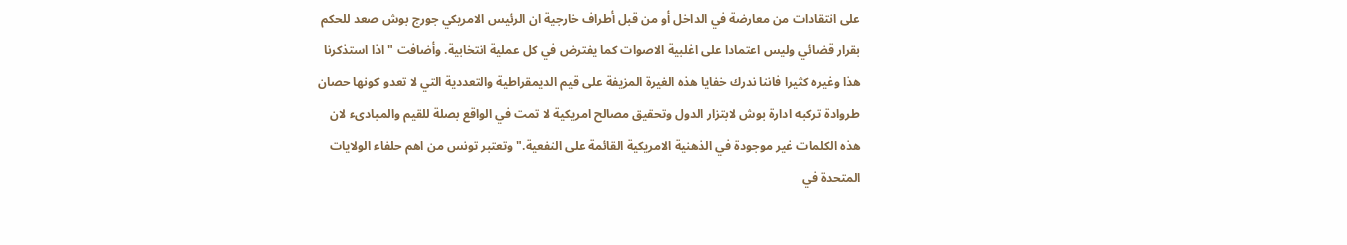على انتقادات من معارضة في الداخل أو من قبل أطراف خارجية ان الرئيس الامريكي جورج بوش صعد للحكم بقرار قضائي وليس اعتمادا على اغلبية الاصوات كما يفترض في كل عملية انتخابية. وأضافت "اذا استذكرنا هذا وغيره كثيرا فاننا ندرك خفايا هذه الغيرة المزيفة على قيم الديمقراطية والتعددية التي لا تعدو كونها حصان طروادة تركبه ادارة بوش لابتزار الدول وتحقيق مصالح امريكية لا تمت في الواقع بصلة للقيم والمبادىء لان هذه الكلمات غير موجودة في الذهنية الامريكية القائمة على النفعية." وتعتبر تونس من اهم حلفاء الولايات المتحدة في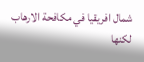شمال افريقيا في مكافحة الارهاب لكنها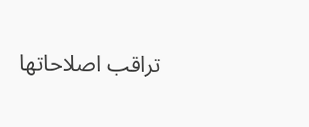تراقب اصلاحاتها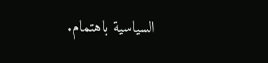السياسية باهتمام.